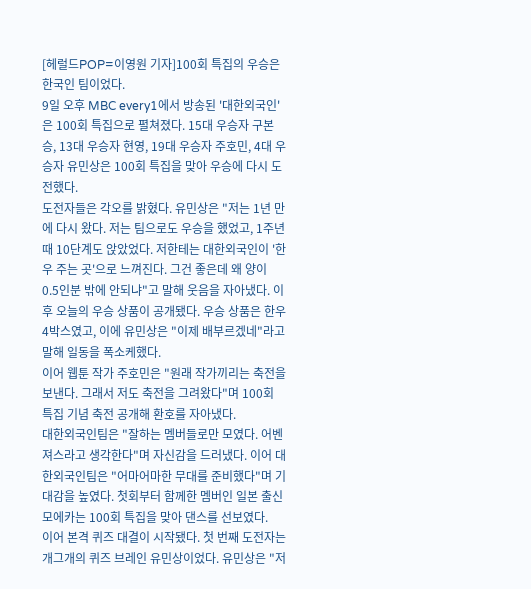[헤럴드POP=이영원 기자]100회 특집의 우승은 한국인 팀이었다.
9일 오후 MBC every1에서 방송된 '대한외국인'은 100회 특집으로 펼쳐졌다. 15대 우승자 구본승, 13대 우승자 현영, 19대 우승자 주호민, 4대 우승자 유민상은 100회 특집을 맞아 우승에 다시 도전했다.
도전자들은 각오를 밝혔다. 유민상은 "저는 1년 만에 다시 왔다. 저는 팀으로도 우승을 했었고, 1주년 때 10단계도 앉았었다. 저한테는 대한외국인이 '한우 주는 곳'으로 느껴진다. 그건 좋은데 왜 양이 0.5인분 밖에 안되냐"고 말해 웃음을 자아냈다. 이후 오늘의 우승 상품이 공개됐다. 우승 상품은 한우 4박스였고, 이에 유민상은 "이제 배부르겠네"라고 말해 일동을 폭소케했다.
이어 웹툰 작가 주호민은 "원래 작가끼리는 축전을 보낸다. 그래서 저도 축전을 그려왔다"며 100회 특집 기념 축전 공개해 환호를 자아냈다.
대한외국인팀은 "잘하는 멤버들로만 모였다. 어벤져스라고 생각한다"며 자신감을 드러냈다. 이어 대한외국인팀은 "어마어마한 무대를 준비했다"며 기대감을 높였다. 첫회부터 함께한 멤버인 일본 출신 모에카는 100회 특집을 맞아 댄스를 선보였다.
이어 본격 퀴즈 대결이 시작됐다. 첫 번째 도전자는 개그개의 퀴즈 브레인 유민상이었다. 유민상은 "저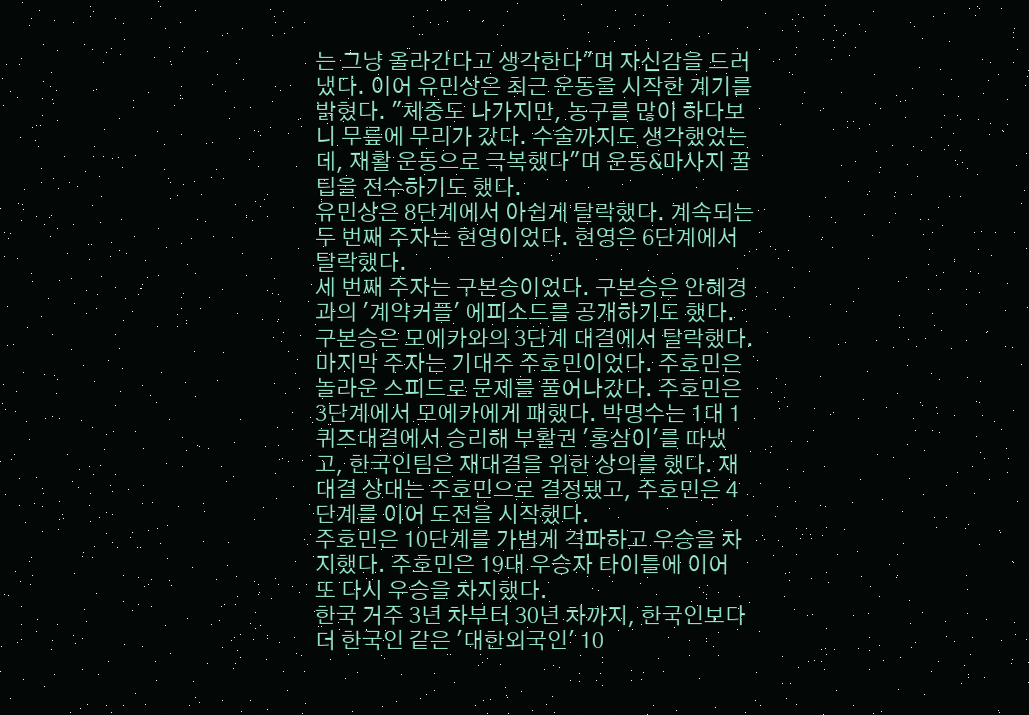는 그냥 올라간다고 생각한다"며 자신감을 드러냈다. 이어 유민상은 최근 운동을 시작한 계기를 밝혔다. "체중도 나가지만, 농구를 많이 하다보니 무릎에 무리가 갔다. 수술까지도 생각했었는데, 재활 운동으로 극복했다"며 운동&마사지 꿀팁을 전수하기도 했다.
유민상은 8단계에서 아쉽게 탈락했다. 계속되는 두 번째 주자는 현영이었다. 현영은 6단계에서 탈락했다.
세 번째 주자는 구본승이었다. 구본승은 안혜경과의 '계약커플' 에피소드를 공개하기도 했다. 구본승은 모에카와의 3단계 대결에서 탈락했다.
마지막 주자는 기대주 주호민이었다. 주호민은 놀라운 스피드로 문제를 풀어나갔다. 주호민은 3단계에서 모에카에게 패했다. 박명수는 1대 1 퀴즈대결에서 승리해 부활권 '홍삼이'를 따냈고, 한국인팀은 재대결을 위한 상의를 했다. 재대결 상대는 주호민으로 결정됐고, 주호민은 4단계를 이어 도전을 시작했다.
주호민은 10단계를 가볍게 격파하고 우승을 차지했다. 주호민은 19대 우승자 타이틀에 이어 또 다시 우승을 차지했다.
한국 거주 3년 차부터 30년 차까지, 한국인보다 더 한국인 같은 '대한외국인' 10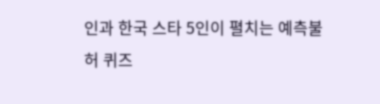인과 한국 스타 5인이 펼치는 예측불허 퀴즈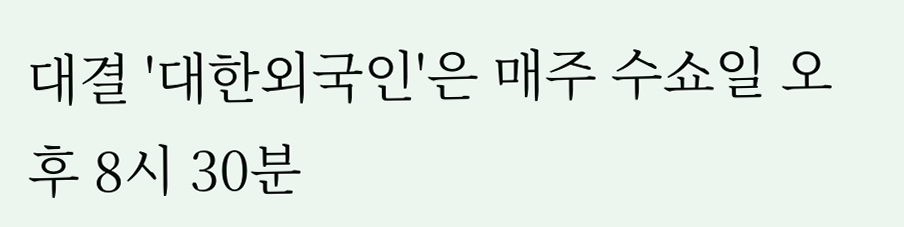대결 '대한외국인'은 매주 수쇼일 오후 8시 30분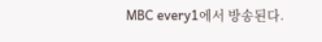MBC every1에서 방송된다.